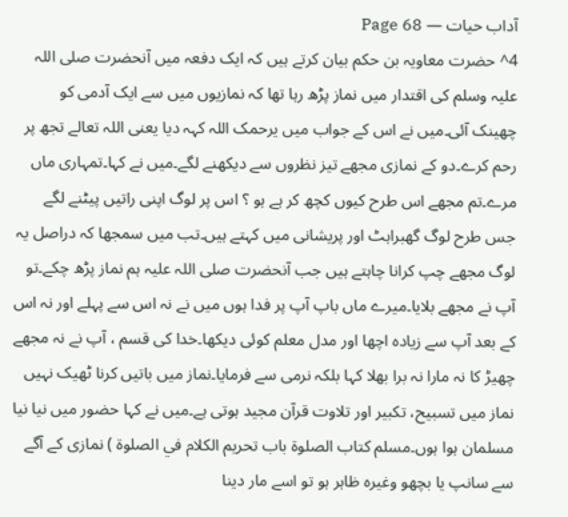آداب حیات — Page 68
4^ حضرت معاویہ بن حکم بیان کرتے ہیں کہ ایک دفعہ میں آنحضرت صلی اللہ علیہ وسلم کی اقتدار میں نماز پڑھ رہا تھا کہ نمازیوں میں سے ایک آدمی کو چھینک آئی۔میں نے اس کے جواب میں یرحمک اللہ کہہ دیا یعنی اللہ تعالے تجھ پر رحم کرے۔دو کے نمازی مجھے تیز نظروں سے دیکھنے لگے۔میں نے کہا۔تمہاری ماں مرے۔تم مجھے اس طرح کیوں کچھ کر ہے ہو ؟ اس پر لوگ اپنی راتیں پیٹنے لگے جس طرح لوگ گھبراہٹ اور پریشانی میں کہتے ہیں۔تب میں سمجھا کہ دراصل یہ لوگ مجھے چپ کرانا چاہتے ہیں جب آنحضرت صلی اللہ علیہ ہم نماز پڑھ چکے۔تو آپ نے مجھے بلایا۔میرے ماں باپ آپ پر فدا ہوں میں نے نہ اس سے پہلے اور نہ اس کے بعد آپ سے زیادہ اچھا اور مدل معلم کوئی دیکھا۔خدا کی قسم ، آپ نے نہ مجھے چھیڑ کا نہ مارا نہ برا بھلا کہا بلکہ نرمی سے فرمایا۔نماز میں باتیں کرنا ٹھیک نہیں نماز میں تسبیح، تکبیر اور تلاوت قرآن مجید ہوتی ہے۔میں نے کہا حضور میں نیا نیا مسلمان ہوا ہوں۔مسلم کتاب الصلوۃ باب تحريم الكلام في الصلوة ) نمازی کے آگے سے سانپ یا بچھو وغیرہ ظاہر ہو تو اسے مار دینا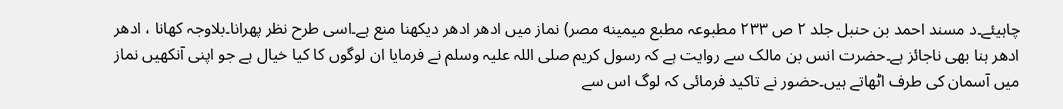چاہیئے۔د مسند احمد بن حنبل جلد ۲ ص ۲۳۳ مطبوعہ مطبع میمینه مصر) نماز میں ادھر ادھر دیکھنا منع ہے۔اسی طرح نظر پھرانا۔بلاوجہ کھانا ، ادھر ادھر ہنا بھی ناجائز ہے۔حضرت انس بن مالک سے روایت ہے کہ رسول کریم صلی اللہ علیہ وسلم نے فرمایا ان لوگوں کا کیا خیال ہے جو اپنی آنکھیں نماز میں آسمان کی طرف اٹھاتے ہیں۔حضور نے تاکید فرمائی کہ لوگ اس سے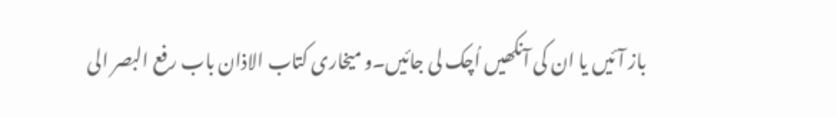باز آئیں یا ان کی آنکھیں اُچک لی جائیں۔و میخاری کتاب الاذان باب رفع البصر الى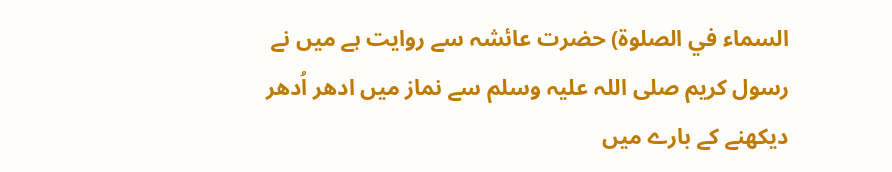السماء في الصلوة) حضرت عائشہ سے روایت ہے میں نے رسول کریم صلی اللہ علیہ وسلم سے نماز میں ادھر اُدھر دیکھنے کے بارے میں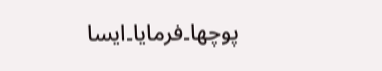پوچھا۔فرمایا۔ایسا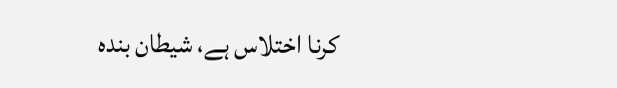کرنا اختلاس ہے، شیطان بندہ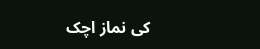کی نماز اچک